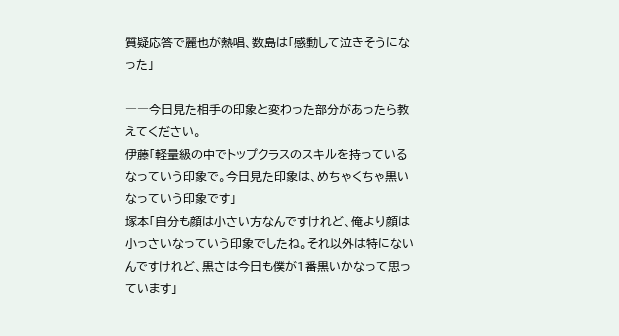質疑応答で麗也が熱唱、数島は「感動して泣きそうになった」

――今日見た相手の印象と変わった部分があったら教えてください。
伊藤「軽量級の中でトップクラスのスキルを持っているなっていう印象で。今日見た印象は、めちゃくちゃ黒いなっていう印象です」
塚本「自分も顔は小さい方なんですけれど、俺より顔は小っさいなっていう印象でしたね。それ以外は特にないんですけれど、黒さは今日も僕が1番黒いかなって思っています」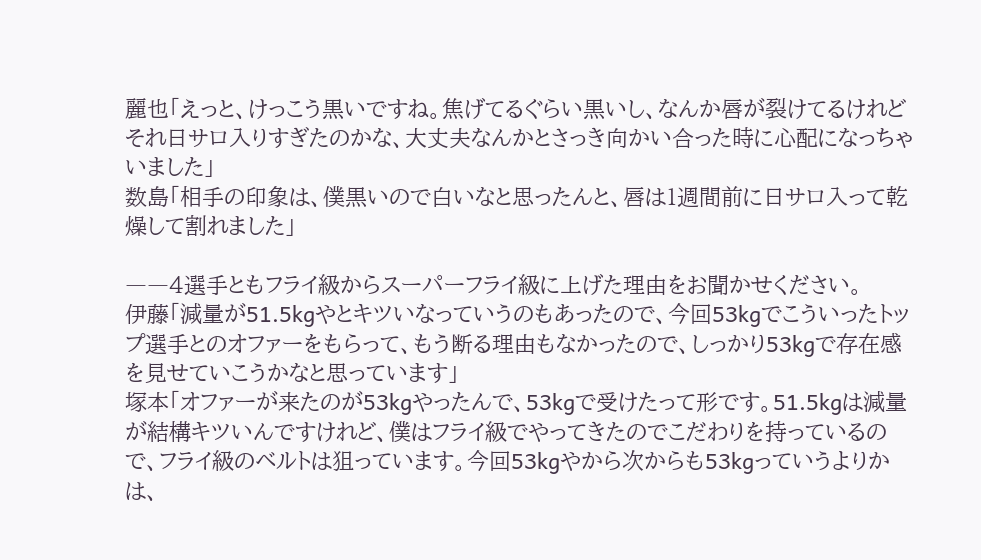麗也「えっと、けっこう黒いですね。焦げてるぐらい黒いし、なんか唇が裂けてるけれどそれ日サロ入りすぎたのかな、大丈夫なんかとさっき向かい合った時に心配になっちゃいました」
数島「相手の印象は、僕黒いので白いなと思ったんと、唇は1週間前に日サロ入って乾燥して割れました」

――4選手ともフライ級からスーパーフライ級に上げた理由をお聞かせください。
伊藤「減量が51.5kgやとキツいなっていうのもあったので、今回53kgでこういったトップ選手とのオファーをもらって、もう断る理由もなかったので、しっかり53kgで存在感を見せていこうかなと思っています」
塚本「オファーが来たのが53kgやったんで、53kgで受けたって形です。51.5kgは減量が結構キツいんですけれど、僕はフライ級でやってきたのでこだわりを持っているので、フライ級のベルトは狙っています。今回53kgやから次からも53kgっていうよりかは、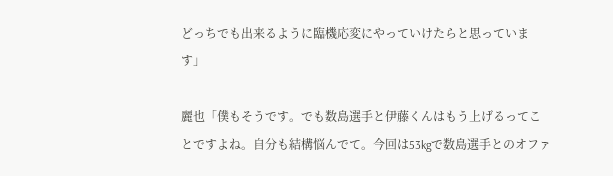どっちでも出来るように臨機応変にやっていけたらと思っています」

麗也「僕もそうです。でも数島選手と伊藤くんはもう上げるってことですよね。自分も結構悩んでて。今回は53kgで数島選手とのオファ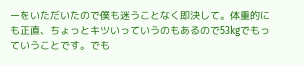ーをいただいたので僕も迷うことなく即決して。体重的にも正直、ちょっとキツいっていうのもあるので53kgでもっていうことです。でも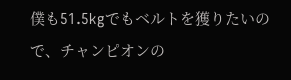僕も51.5kgでもベルトを獲りたいので、チャンピオンの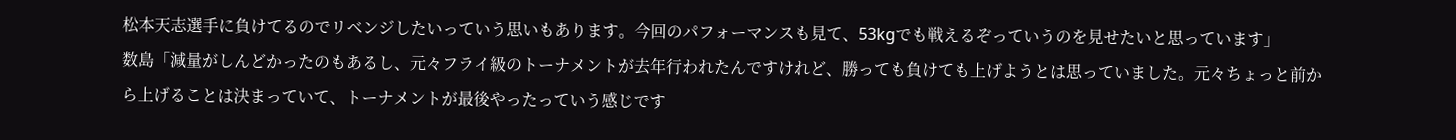松本天志選手に負けてるのでリベンジしたいっていう思いもあります。今回のパフォーマンスも見て、53kgでも戦えるぞっていうのを見せたいと思っています」
数島「減量がしんどかったのもあるし、元々フライ級のトーナメントが去年行われたんですけれど、勝っても負けても上げようとは思っていました。元々ちょっと前から上げることは決まっていて、トーナメントが最後やったっていう感じです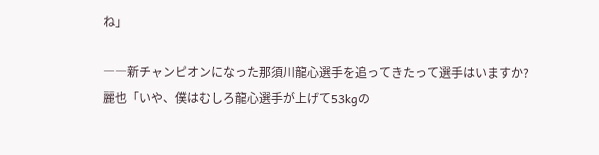ね」

――新チャンピオンになった那須川龍心選手を追ってきたって選手はいますか?
麗也「いや、僕はむしろ龍心選手が上げて53kgの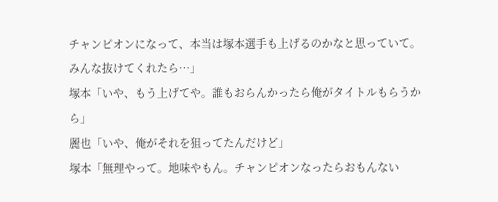チャンピオンになって、本当は塚本選手も上げるのかなと思っていて。みんな抜けてくれたら…」
塚本「いや、もう上げてや。誰もおらんかったら俺がタイトルもらうから」
麗也「いや、俺がそれを狙ってたんだけど」
塚本「無理やって。地味やもん。チャンピオンなったらおもんない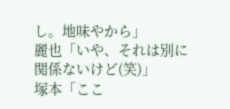し。地味やから」
麗也「いや、それは別に関係ないけど(笑)」
塚本「ここ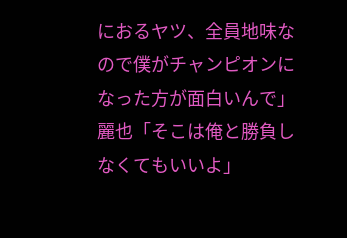におるヤツ、全員地味なので僕がチャンピオンになった方が面白いんで」
麗也「そこは俺と勝負しなくてもいいよ」